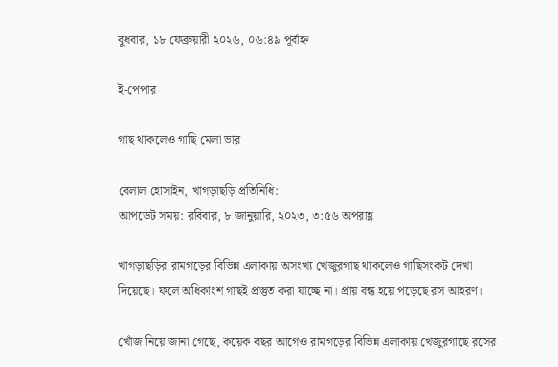বুধবার, ১৮ ফেব্রুয়ারী ২০২৬, ০৬:৪৯ পূর্বাহ্ন

ই-পেপার

গাছ থাকলেও গাছি মেলা ভার

বেলাল হোসাইন, খাগড়াছড়ি প্রতিনিধি:
আপডেট সময়: রবিবার, ৮ জানুয়ারি, ২০২৩, ৩:৫৬ অপরাহ্ণ

খাগড়াছড়ির রামগড়ের বিভিন্ন এলাকায় অসংখ্য খেজুরগাছ থাকলেও গাছিসংকট দেখা দিয়েছে। ফলে অধিকাংশ গাছই প্রস্তুত করা যাচ্ছে না। প্রায় বন্ধ হয়ে পড়েছে রস আহরণ।

খোঁজ নিয়ে জানা গেছে, কয়েক বছর আগেও রামগড়ের বিভিন্ন এলাকায় খেজুরগাছে রসের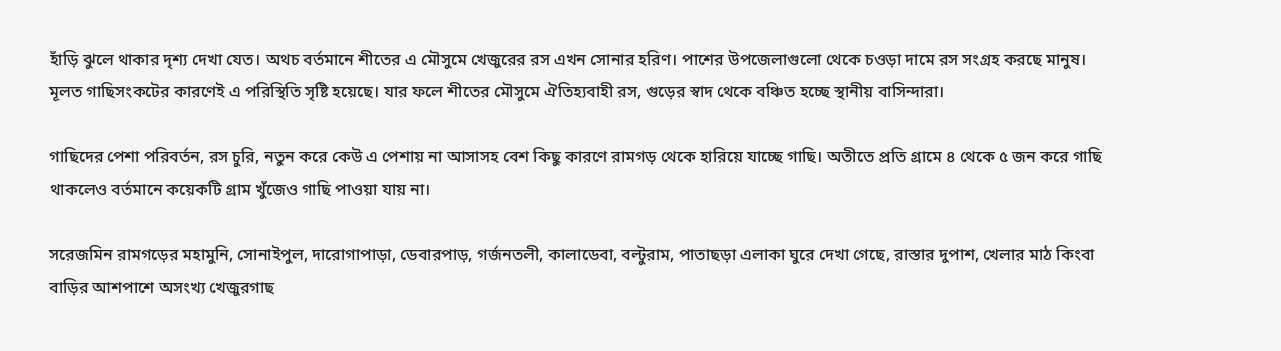হাঁড়ি ঝুলে থাকার দৃশ্য দেখা যেত। অথচ বর্তমানে শীতের এ মৌসুমে খেজুরের রস এখন সোনার হরিণ। পাশের উপজেলাগুলো থেকে চওড়া দামে রস সংগ্রহ করছে মানুষ। মূলত গাছিসংকটের কারণেই এ পরিস্থিতি সৃষ্টি হয়েছে। যার ফলে শীতের মৌসুমে ঐতিহ্যবাহী রস, গুড়ের স্বাদ থেকে বঞ্চিত হচ্ছে স্থানীয় বাসিন্দারা।

গাছিদের পেশা পরিবর্তন, রস চুরি, নতুন করে কেউ এ পেশায় না আসাসহ বেশ কিছু কারণে রামগড় থেকে হারিয়ে যাচ্ছে গাছি। অতীতে প্রতি গ্রামে ৪ থেকে ৫ জন করে গাছি থাকলেও বর্তমানে কয়েকটি গ্রাম খুঁজেও গাছি পাওয়া যায় না।

সরেজমিন রামগড়ের মহামুনি, সোনাইপুল, দারোগাপাড়া, ডেবারপাড়, গর্জনতলী, কালাডেবা, বল্টুরাম, পাতাছড়া এলাকা ঘুরে দেখা গেছে, রাস্তার দুপাশ, খেলার মাঠ কিংবা বাড়ির আশপাশে অসংখ্য খেজুরগাছ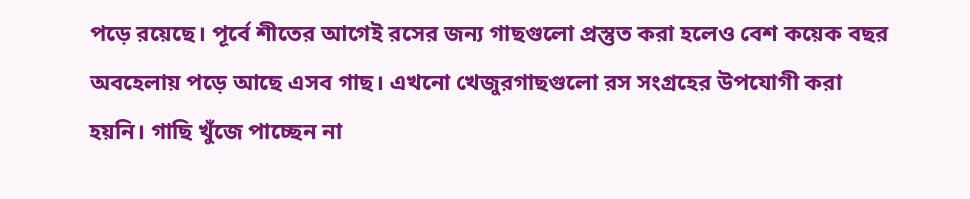পড়ে রয়েছে। পূর্বে শীতের আগেই রসের জন্য গাছগুলো প্রস্তুত করা হলেও বেশ কয়েক বছর অবহেলায় পড়ে আছে এসব গাছ। এখনো খেজুরগাছগুলো রস সংগ্রহের উপযোগী করা হয়নি। গাছি খুঁজে পাচ্ছেন না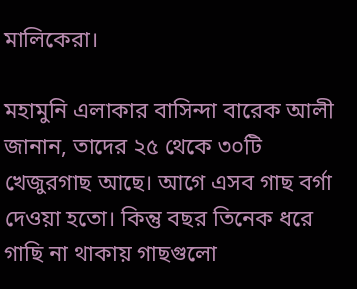মালিকেরা।

মহামুনি এলাকার বাসিন্দা বারেক আলী জানান, তাদের ২৫ থেকে ৩০টি খেজুরগাছ আছে। আগে এসব গাছ বর্গা দেওয়া হতো। কিন্তু বছর তিনেক ধরে গাছি না থাকায় গাছগুলো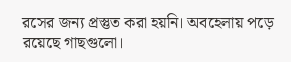রসের জন্য প্রস্তুত করা হয়নি। অবহেলায় পড়ে রয়েছে গাছগুলো।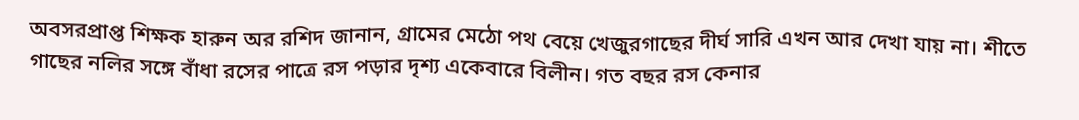অবসরপ্রাপ্ত শিক্ষক হারুন অর রশিদ জানান, গ্রামের মেঠো পথ বেয়ে খেজুরগাছের দীর্ঘ সারি এখন আর দেখা যায় না। শীতে গাছের নলির সঙ্গে বাঁধা রসের পাত্রে রস পড়ার দৃশ্য একেবারে বিলীন। গত বছর রস কেনার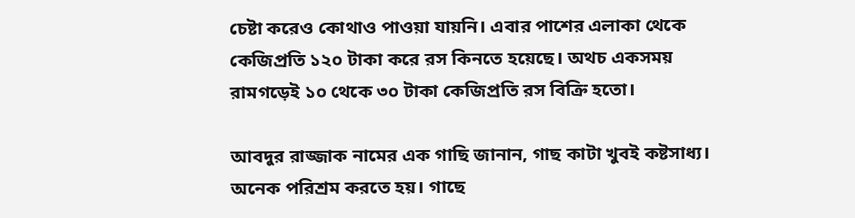চেষ্টা করেও কোথাও পাওয়া যায়নি। এবার পাশের এলাকা থেকে কেজিপ্রতি ১২০ টাকা করে রস কিনতে হয়েছে। অথচ একসময় রামগড়েই ১০ থেকে ৩০ টাকা কেজিপ্রতি রস বিক্রি হতো।

আবদুর রাজ্জাক নামের এক গাছি জানান, গাছ কাটা খুবই কষ্টসাধ্য। অনেক পরিশ্রম করতে হয়। গাছে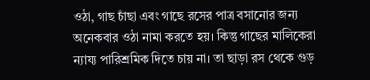ওঠা, গাছ চাঁছা এবং গাছে রসের পাত্র বসানোর জন্য অনেকবার ওঠা নামা করতে হয়। কিন্তু গাছের মালিকেরা ন্যায্য পারিশ্রমিক দিতে চায় না। তা ছাড়া রস থেকে গুড়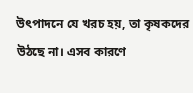উৎপাদনে যে খরচ হয়, তা কৃষকদের উঠছে না। এসব কারণে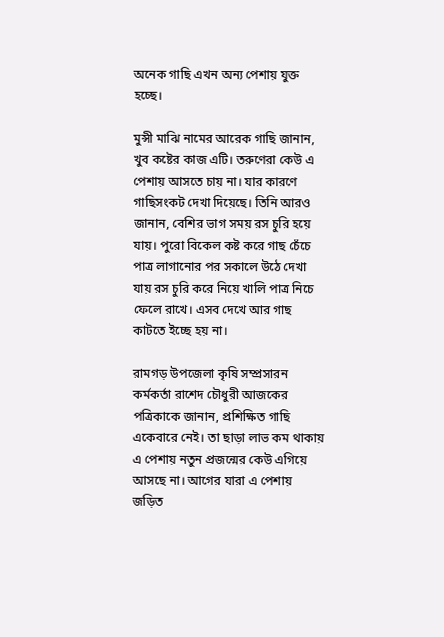অনেক গাছি এখন অন্য পেশায় যুক্ত হচ্ছে।

মুন্সী মাঝি নামের আরেক গাছি জানান, খুব কষ্টের কাজ এটি। তরুণেরা কেউ এ পেশায় আসতে চায় না। যার কারণে গাছিসংকট দেখা দিয়েছে। তিনি আরও জানান, বেশির ভাগ সময় রস চুরি হয়ে যায়। পুরো বিকেল কষ্ট করে গাছ চেঁচে পাত্র লাগানোর পর সকালে উঠে দেখা যায় রস চুরি করে নিয়ে খালি পাত্র নিচে ফেলে রাখে। এসব দেখে আর গাছ কাটতে ইচ্ছে হয় না।

রামগড় উপজেলা কৃষি সম্প্রসারন কর্মকর্তা রাশেদ চৌধুরী আজকের পত্রিকাকে জানান, প্রশিক্ষিত গাছি একেবারে নেই। তা ছাড়া লাভ কম থাকায় এ পেশায় নতুন প্রজন্মের কেউ এগিয়ে আসছে না। আগের যারা এ পেশায় জড়িত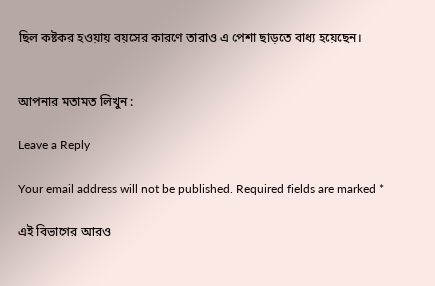ছিল কষ্টকর হওয়ায় বয়সের কারণে তারাও এ পেশা ছাড়তে বাধ্য হয়েছেন।


আপনার মতামত লিখুন :

Leave a Reply

Your email address will not be published. Required fields are marked *

এই বিভাগের আরও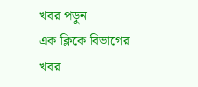খবর পড়ুন
এক ক্লিকে বিভাগের খবর